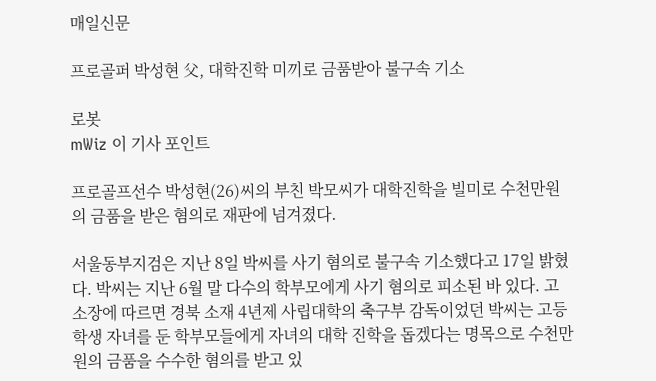매일신문

프로골퍼 박성현 父, 대학진학 미끼로 금품받아 불구속 기소

로봇
mWiz 이 기사 포인트

프로골프선수 박성현(26)씨의 부친 박모씨가 대학진학을 빌미로 수천만원의 금품을 받은 혐의로 재판에 넘겨졌다.

서울동부지검은 지난 8일 박씨를 사기 혐의로 불구속 기소했다고 17일 밝혔다. 박씨는 지난 6월 말 다수의 학부모에게 사기 혐의로 피소된 바 있다. 고소장에 따르면 경북 소재 4년제 사립대학의 축구부 감독이었던 박씨는 고등학생 자녀를 둔 학부모들에게 자녀의 대학 진학을 돕겠다는 명목으로 수천만원의 금품을 수수한 혐의를 받고 있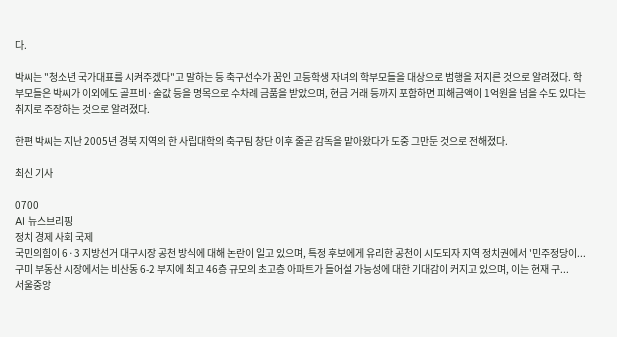다.

박씨는 "청소년 국가대표를 시켜주겠다"고 말하는 등 축구선수가 꿈인 고등학생 자녀의 학부모들을 대상으로 범행을 저지른 것으로 알려졌다. 학부모들은 박씨가 이외에도 골프비·술값 등을 명목으로 수차례 금품을 받았으며, 현금 거래 등까지 포함하면 피해금액이 1억원을 넘을 수도 있다는 취지로 주장하는 것으로 알려졌다.

한편 박씨는 지난 2005년 경북 지역의 한 사립대학의 축구팀 창단 이후 줄곧 감독을 맡아왔다가 도중 그만둔 것으로 전해졌다.

최신 기사

0700
AI 뉴스브리핑
정치 경제 사회 국제
국민의힘이 6·3 지방선거 대구시장 공천 방식에 대해 논란이 일고 있으며, 특정 후보에게 유리한 공천이 시도되자 지역 정치권에서 '민주정당이...
구미 부동산 시장에서는 비산동 6-2 부지에 최고 46층 규모의 초고층 아파트가 들어설 가능성에 대한 기대감이 커지고 있으며, 이는 현재 구...
서울중앙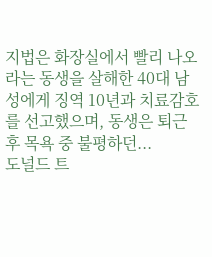지법은 화장실에서 빨리 나오라는 동생을 살해한 40대 남성에게 징역 10년과 치료감호를 선고했으며, 동생은 퇴근 후 목욕 중 불평하던...
도널드 트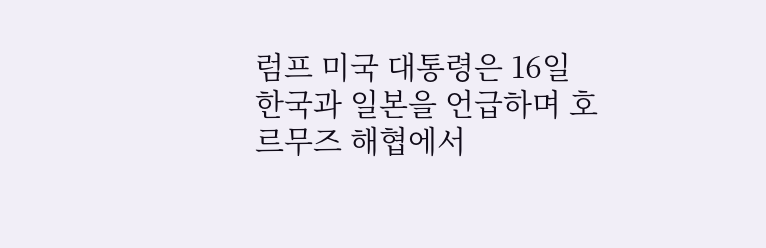럼프 미국 대통령은 16일 한국과 일본을 언급하며 호르무즈 해협에서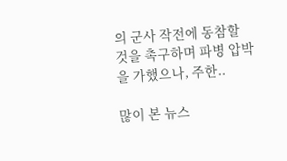의 군사 작전에 동참할 것을 촉구하며 파병 압박을 가했으나, 주한..

많이 본 뉴스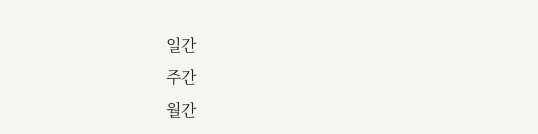일간
주간
월간